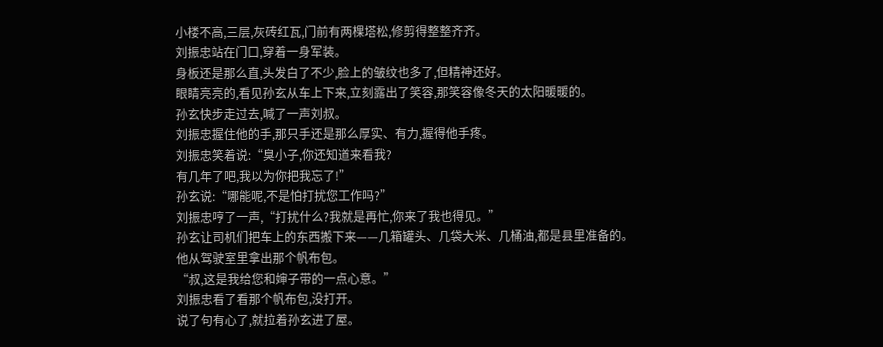小楼不高,三层,灰砖红瓦,门前有两棵塔松,修剪得整整齐齐。
刘振忠站在门口,穿着一身军装。
身板还是那么直,头发白了不少,脸上的皱纹也多了,但精神还好。
眼睛亮亮的,看见孙玄从车上下来,立刻露出了笑容,那笑容像冬天的太阳暖暖的。
孙玄快步走过去,喊了一声刘叔。
刘振忠握住他的手,那只手还是那么厚实、有力,握得他手疼。
刘振忠笑着说:“臭小子,你还知道来看我?
有几年了吧,我以为你把我忘了!”
孙玄说:“哪能呢,不是怕打扰您工作吗?”
刘振忠哼了一声,“打扰什么?我就是再忙,你来了我也得见。”
孙玄让司机们把车上的东西搬下来——几箱罐头、几袋大米、几桶油,都是县里准备的。
他从驾驶室里拿出那个帆布包。
“叔,这是我给您和婶子带的一点心意。”
刘振忠看了看那个帆布包,没打开。
说了句有心了,就拉着孙玄进了屋。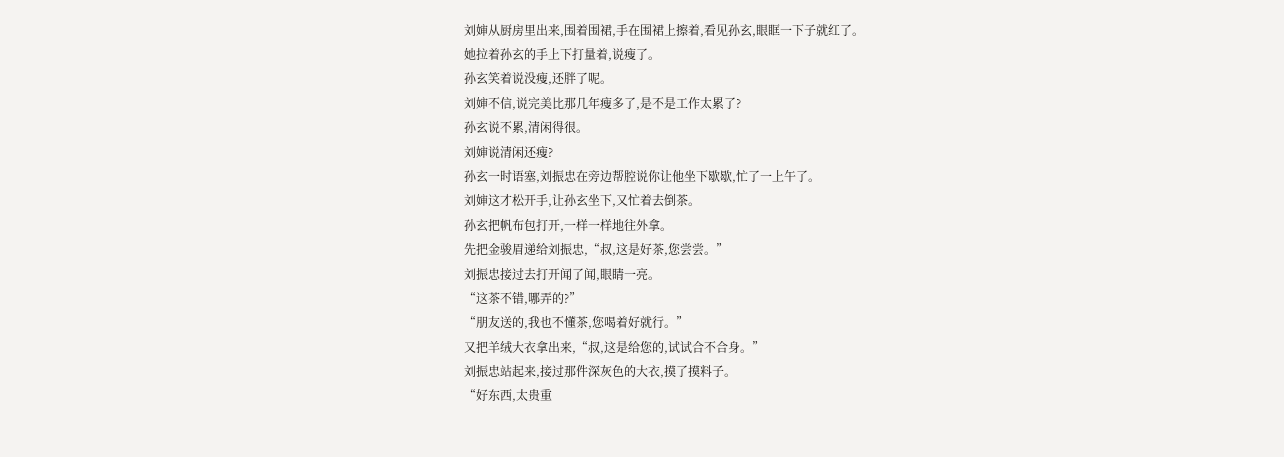刘婶从厨房里出来,围着围裙,手在围裙上擦着,看见孙玄,眼眶一下子就红了。
她拉着孙玄的手上下打量着,说瘦了。
孙玄笑着说没瘦,还胖了呢。
刘婶不信,说完美比那几年瘦多了,是不是工作太累了?
孙玄说不累,清闲得很。
刘婶说清闲还瘦?
孙玄一时语塞,刘振忠在旁边帮腔说你让他坐下歇歇,忙了一上午了。
刘婶这才松开手,让孙玄坐下,又忙着去倒茶。
孙玄把帆布包打开,一样一样地往外拿。
先把金骏眉递给刘振忠,“叔,这是好茶,您尝尝。”
刘振忠接过去打开闻了闻,眼睛一亮。
“这茶不错,哪弄的?”
“朋友送的,我也不懂茶,您喝着好就行。”
又把羊绒大衣拿出来,“叔,这是给您的,试试合不合身。”
刘振忠站起来,接过那件深灰色的大衣,摸了摸料子。
“好东西,太贵重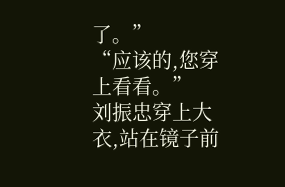了。”
“应该的,您穿上看看。”
刘振忠穿上大衣,站在镜子前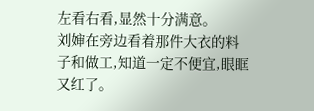左看右看,显然十分满意。
刘婶在旁边看着那件大衣的料子和做工,知道一定不便宜,眼眶又红了。